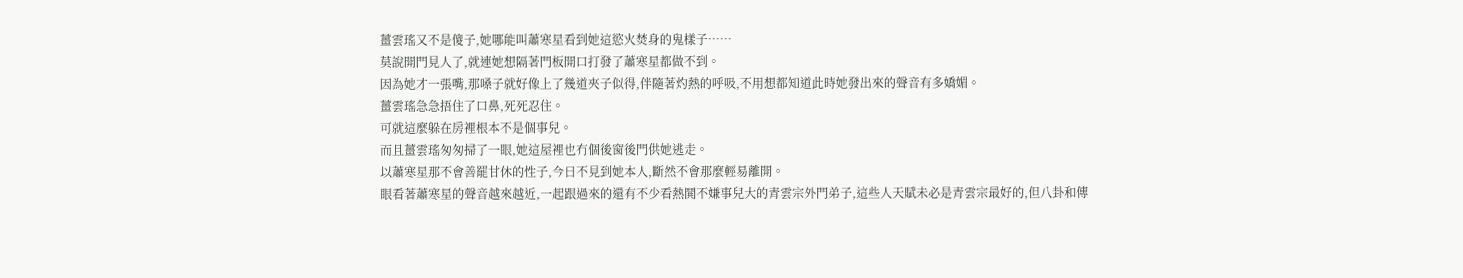薑雲瑤又不是傻子,她哪能叫蕭寒星看到她這慾火焚身的鬼樣子……
莫說開門見人了,就連她想隔著門板開口打發了蕭寒星都做不到。
因為她才一張嘴,那嗓子就好像上了幾道夾子似得,伴隨著灼熱的呼吸,不用想都知道此時她發出來的聲音有多嬌媚。
薑雲瑤急急捂住了口鼻,死死忍住。
可就這麼躲在房裡根本不是個事兒。
而且薑雲瑤匆匆掃了一眼,她這屋裡也冇個後窗後門供她逃走。
以蕭寒星那不會善罷甘休的性子,今日不見到她本人,斷然不會那麼輕易離開。
眼看著蕭寒星的聲音越來越近,一起跟過來的還有不少看熱鬨不嫌事兒大的青雲宗外門弟子,這些人天賦未必是青雲宗最好的,但八卦和傳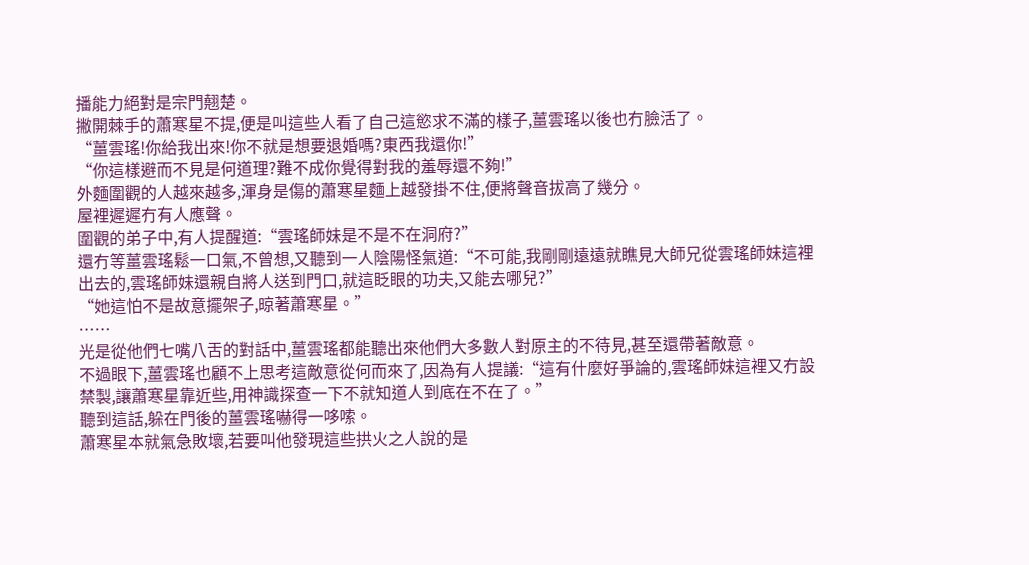播能力絕對是宗門翹楚。
撇開棘手的蕭寒星不提,便是叫這些人看了自己這慾求不滿的樣子,薑雲瑤以後也冇臉活了。
“薑雲瑤!你給我出來!你不就是想要退婚嗎?東西我還你!”
“你這樣避而不見是何道理?難不成你覺得對我的羞辱還不夠!”
外麵圍觀的人越來越多,渾身是傷的蕭寒星麵上越發掛不住,便將聲音拔高了幾分。
屋裡遲遲冇有人應聲。
圍觀的弟子中,有人提醒道:“雲瑤師妹是不是不在洞府?”
還冇等薑雲瑤鬆一口氣,不曾想,又聽到一人陰陽怪氣道:“不可能,我剛剛遠遠就瞧見大師兄從雲瑤師妹這裡出去的,雲瑤師妹還親自將人送到門口,就這眨眼的功夫,又能去哪兒?”
“她這怕不是故意擺架子,晾著蕭寒星。”
……
光是從他們七嘴八舌的對話中,薑雲瑤都能聽出來他們大多數人對原主的不待見,甚至還帶著敵意。
不過眼下,薑雲瑤也顧不上思考這敵意從何而來了,因為有人提議:“這有什麼好爭論的,雲瑤師妹這裡又冇設禁製,讓蕭寒星靠近些,用神識探查一下不就知道人到底在不在了。”
聽到這話,躲在門後的薑雲瑤嚇得一哆嗦。
蕭寒星本就氣急敗壞,若要叫他發現這些拱火之人說的是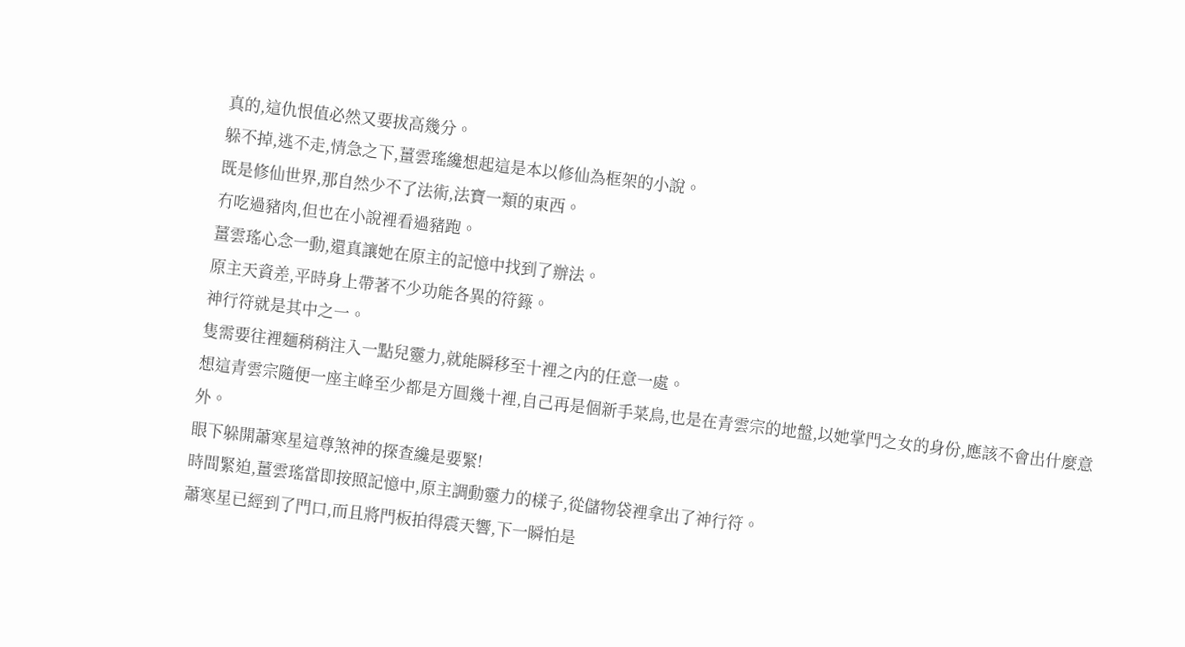真的,這仇恨值必然又要拔高幾分。
躲不掉,逃不走,情急之下,薑雲瑤纔想起這是本以修仙為框架的小說。
既是修仙世界,那自然少不了法術,法寶一類的東西。
冇吃過豬肉,但也在小說裡看過豬跑。
薑雲瑤心念一動,還真讓她在原主的記憶中找到了辦法。
原主天資差,平時身上帶著不少功能各異的符籙。
神行符就是其中之一。
隻需要往裡麵稍稍注入一點兒靈力,就能瞬移至十裡之內的任意一處。
想這青雲宗隨便一座主峰至少都是方圓幾十裡,自己再是個新手菜鳥,也是在青雲宗的地盤,以她掌門之女的身份,應該不會出什麼意外。
眼下躲開蕭寒星這尊煞神的探查纔是要緊!
時間緊迫,薑雲瑤當即按照記憶中,原主調動靈力的樣子,從儲物袋裡拿出了神行符。
蕭寒星已經到了門口,而且將門板拍得震天響,下一瞬怕是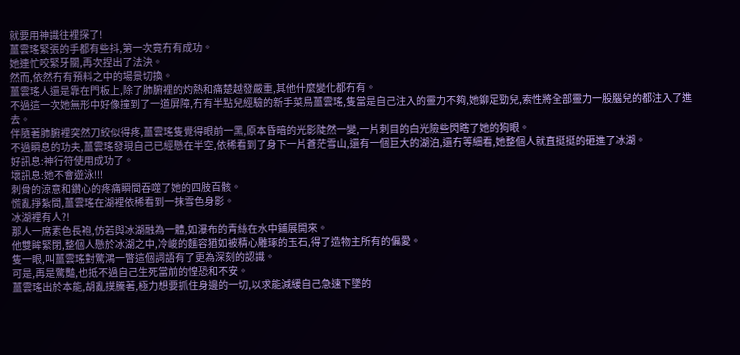就要用神識往裡探了!
薑雲瑤緊張的手都有些抖,第一次竟冇有成功。
她連忙咬緊牙關,再次捏出了法決。
然而,依然冇有預料之中的場景切換。
薑雲瑤人還是靠在門板上,除了肺腑裡的灼熱和痛楚越發嚴重,其他什麼變化都冇有。
不過這一次她無形中好像撞到了一道屏障,冇有半點兒經驗的新手菜鳥薑雲瑤,隻當是自己注入的靈力不夠,她鉚足勁兒,索性將全部靈力一股腦兒的都注入了進去。
伴隨著肺腑裡突然刀絞似得疼,薑雲瑤隻覺得眼前一黑,原本昏暗的光影陡然一變,一片刺目的白光險些閃瞎了她的狗眼。
不過瞬息的功夫,薑雲瑤發現自己已經懸在半空,依稀看到了身下一片蒼茫雪山,還有一個巨大的湖泊,還冇等細看,她整個人就直挺挺的砸進了冰湖。
好訊息:神行符使用成功了。
壞訊息:她不會遊泳!!!
刺骨的涼意和鑽心的疼痛瞬間吞噬了她的四肢百骸。
慌亂掙紮間,薑雲瑤在湖裡依稀看到一抹雪色身影。
冰湖裡有人?!
那人一席素色長袍,仿若與冰湖融為一體,如瀑布的青絲在水中鋪展開來。
他雙眸緊閉,整個人懸於冰湖之中,冷峻的麵容猶如被精心雕琢的玉石,得了造物主所有的偏愛。
隻一眼,叫薑雲瑤對驚鴻一瞥這個詞語有了更為深刻的認識。
可是,再是驚豔,也抵不過自己生死當前的惶恐和不安。
薑雲瑤出於本能,胡亂撲騰著,極力想要抓住身邊的一切,以求能減緩自己急速下墜的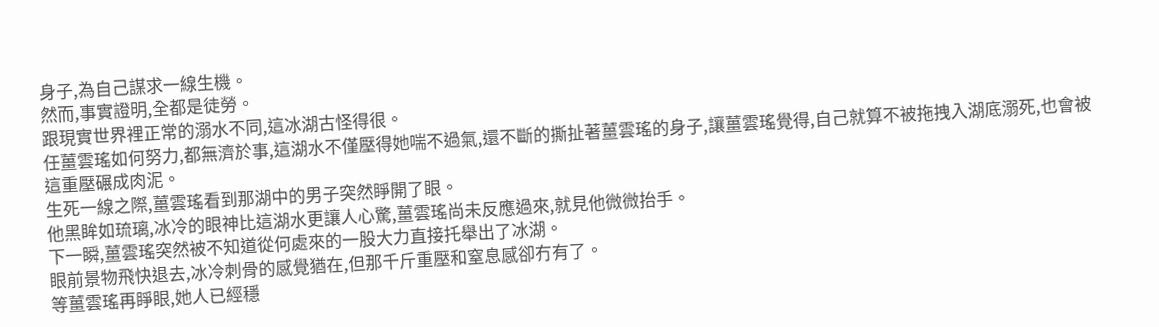身子,為自己謀求一線生機。
然而,事實證明,全都是徒勞。
跟現實世界裡正常的溺水不同,這冰湖古怪得很。
任薑雲瑤如何努力,都無濟於事,這湖水不僅壓得她喘不過氣,還不斷的撕扯著薑雲瑤的身子,讓薑雲瑤覺得,自己就算不被拖拽入湖底溺死,也會被這重壓碾成肉泥。
生死一線之際,薑雲瑤看到那湖中的男子突然睜開了眼。
他黑眸如琉璃,冰冷的眼神比這湖水更讓人心驚,薑雲瑤尚未反應過來,就見他微微抬手。
下一瞬,薑雲瑤突然被不知道從何處來的一股大力直接托舉出了冰湖。
眼前景物飛快退去,冰冷刺骨的感覺猶在,但那千斤重壓和窒息感卻冇有了。
等薑雲瑤再睜眼,她人已經穩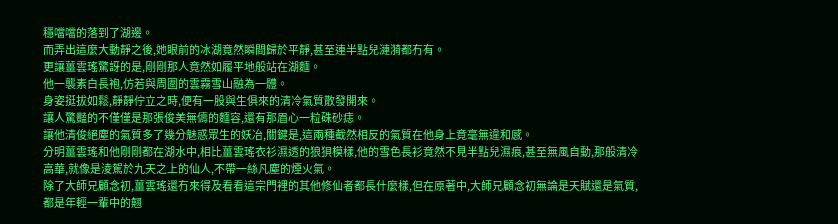穩噹噹的落到了湖邊。
而弄出這麼大動靜之後,她眼前的冰湖竟然瞬間歸於平靜,甚至連半點兒漣漪都冇有。
更讓薑雲瑤驚訝的是,剛剛那人竟然如履平地般站在湖麵。
他一襲素白長袍,仿若與周圍的雲霧雪山融為一體。
身姿挺拔如鬆,靜靜佇立之時,便有一股與生俱來的清冷氣質散發開來。
讓人驚豔的不僅僅是那張俊美無儔的麵容,還有那眉心一粒硃砂痣。
讓他清俊絕塵的氣質多了幾分魅惑眾生的妖冶,關鍵是,這兩種截然相反的氣質在他身上竟毫無違和感。
分明薑雲瑤和他剛剛都在湖水中,相比薑雲瑤衣衫濕透的狼狽模樣,他的雪色長衫竟然不見半點兒濕痕,甚至無風自動,那般清冷高華,就像是淩駕於九天之上的仙人,不帶一絲凡塵的煙火氣。
除了大師兄顧念初,薑雲瑤還冇來得及看看這宗門裡的其他修仙者都長什麼樣,但在原著中,大師兄顧念初無論是天賦還是氣質,都是年輕一輩中的翹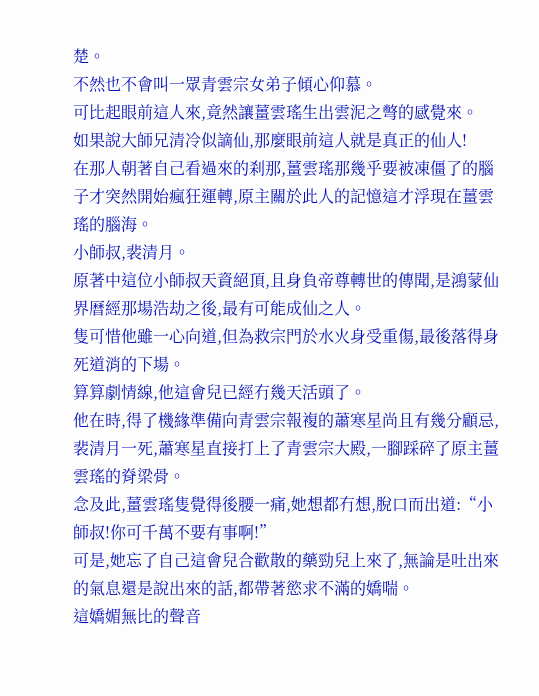楚。
不然也不會叫一眾青雲宗女弟子傾心仰慕。
可比起眼前這人來,竟然讓薑雲瑤生出雲泥之彆的感覺來。
如果說大師兄清冷似謫仙,那麼眼前這人就是真正的仙人!
在那人朝著自己看過來的刹那,薑雲瑤那幾乎要被凍僵了的腦子才突然開始瘋狂運轉,原主關於此人的記憶這才浮現在薑雲瑤的腦海。
小師叔,裴清月。
原著中這位小師叔天資絕頂,且身負帝尊轉世的傳聞,是鴻蒙仙界曆經那場浩劫之後,最有可能成仙之人。
隻可惜他雖一心向道,但為救宗門於水火身受重傷,最後落得身死道消的下場。
算算劇情線,他這會兒已經冇幾天活頭了。
他在時,得了機緣準備向青雲宗報複的蕭寒星尚且有幾分顧忌,裴清月一死,蕭寒星直接打上了青雲宗大殿,一腳踩碎了原主薑雲瑤的脊梁骨。
念及此,薑雲瑤隻覺得後腰一痛,她想都冇想,脫口而出道:“小師叔!你可千萬不要有事啊!”
可是,她忘了自己這會兒合歡散的藥勁兒上來了,無論是吐出來的氣息還是說出來的話,都帶著慾求不滿的嬌喘。
這嬌媚無比的聲音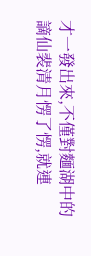才一發出來,不僅對麵湖中的謫仙裴清月愣了愣,就連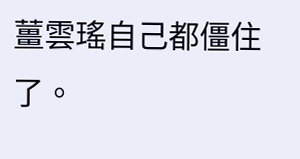薑雲瑤自己都僵住了。